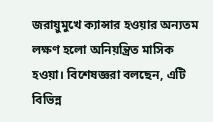জরায়ুমুখে ক্যান্সার হওয়ার অন্যতম লক্ষণ হলো অনিয়ন্ত্রিত মাসিক হওয়া। বিশেষজ্ঞরা বলছেন, এটি বিভিন্ন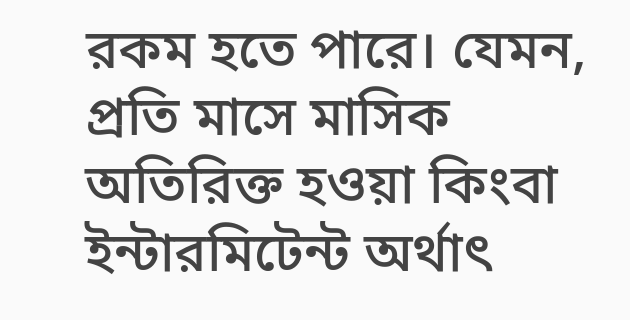রকম হতে পারে। যেমন, প্রতি মাসে মাসিক অতিরিক্ত হওয়া কিংবা ইন্টারমিটেন্ট অর্থাৎ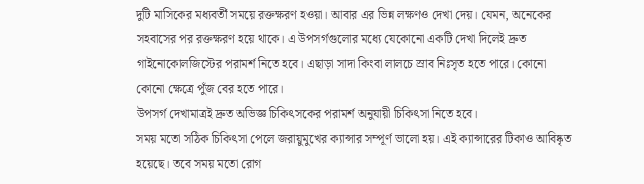দুটি মাসিকের মধ্যবর্তী সময়ে রক্তক্ষরণ হওয়া। আবার এর ভিন্ন লক্ষণও দেখা দেয়। যেমন, অনেকের সহবাসের পর রক্তক্ষরণ হয়ে থাকে। এ উপসর্গগুলোর মধ্যে যেকোনো একটি দেখা দিলেই দ্রুত গাইনোকোলজিস্টের পরামর্শ নিতে হবে। এছাড়া সাদা কিংবা লালচে স্রাব নিঃসৃত হতে পারে। কোনো কোনো ক্ষেত্রে পুঁজ বের হতে পারে।
উপসর্গ দেখামাত্রই দ্রুত অভিজ্ঞ চিকিৎসকের পরামর্শ অনুযায়ী চিকিৎসা নিতে হবে।
সময় মতো সঠিক চিকিৎসা পেলে জরায়ুমুখের ক্যান্সার সম্পূর্ণ ভালো হয়। এই ক্যান্সারের টিকাও আবিষ্কৃত হয়েছে। তবে সময় মতো রোগ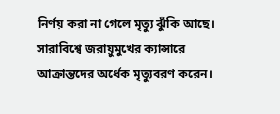নির্ণয় করা না গেলে মৃত্যু ঝুঁকি আছে। সারাবিশ্বে জরায়ুমুখের ক্যান্সারে আক্রান্তদের অর্ধেক মৃত্যুবরণ করেন।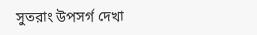সুতরাং উপসর্গ দেখা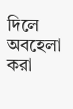দিলে অবহেলা করা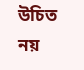উচিত নয়